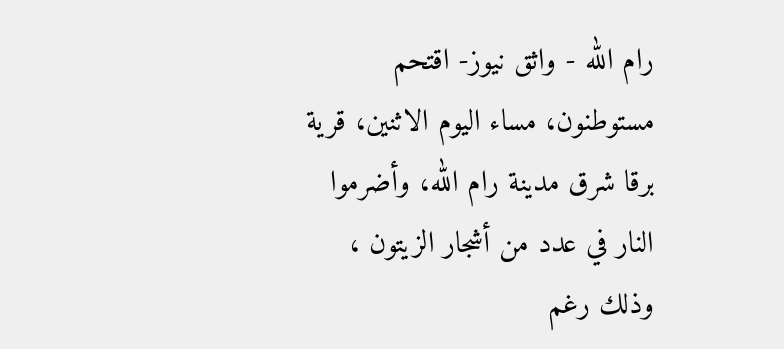رام الله - واثق نيوز- اقتحم مستوطنون، مساء اليوم الاثنين، قرية برقا شرق مدينة رام الله، وأضرموا النار في عدد من أشجار الزيتون ، وذلك رغم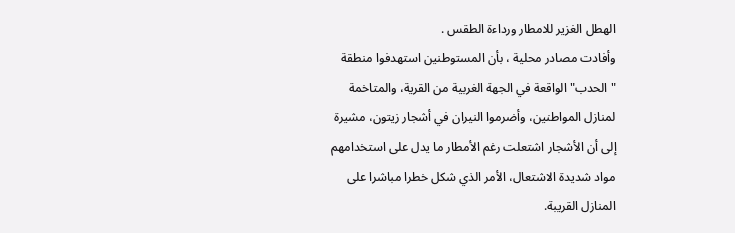الهطل الغزير للامطار ورداءة الطقس .
وأفادت مصادر محلية ، بأن المستوطنين استهدفوا منطقة "الحدب" الواقعة في الجهة الغربية من القرية، والمتاخمة لمنازل المواطنين، وأضرموا النيران في أشجار زيتون، مشيرة إلى أن الأشجار اشتعلت رغم الأمطار ما يدل على استخدامهم مواد شديدة الاشتعال، الأمر الذي شكل خطرا مباشرا على المنازل القريبة.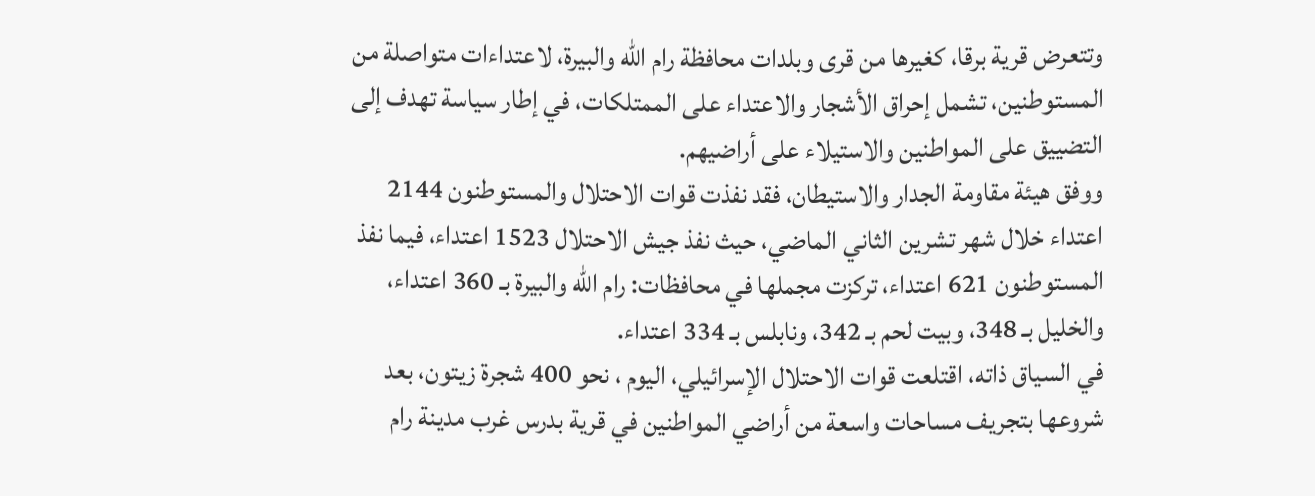وتتعرض قرية برقا، كغيرها من قرى وبلدات محافظة رام الله والبيرة، لاعتداءات متواصلة من المستوطنين، تشمل إحراق الأشجار والاعتداء على الممتلكات، في إطار سياسة تهدف إلى التضييق على المواطنين والاستيلاء على أراضيهم.
ووفق هيئة مقاومة الجدار والاستيطان، فقد نفذت قوات الاحتلال والمستوطنون 2144 اعتداء خلال شهر تشرين الثاني الماضي، حيث نفذ جيش الاحتلال 1523 اعتداء، فيما نفذ المستوطنون 621 اعتداء، تركزت مجملها في محافظات: رام الله والبيرة بـ 360 اعتداء، والخليل بـ 348، وبيت لحم بـ 342، ونابلس بـ 334 اعتداء.
في السياق ذاته، اقتلعت قوات الاحتلال الإسرائيلي، اليوم ، نحو 400 شجرة زيتون، بعد شروعها بتجريف مساحات واسعة من أراضي المواطنين في قرية بدرس غرب مدينة رام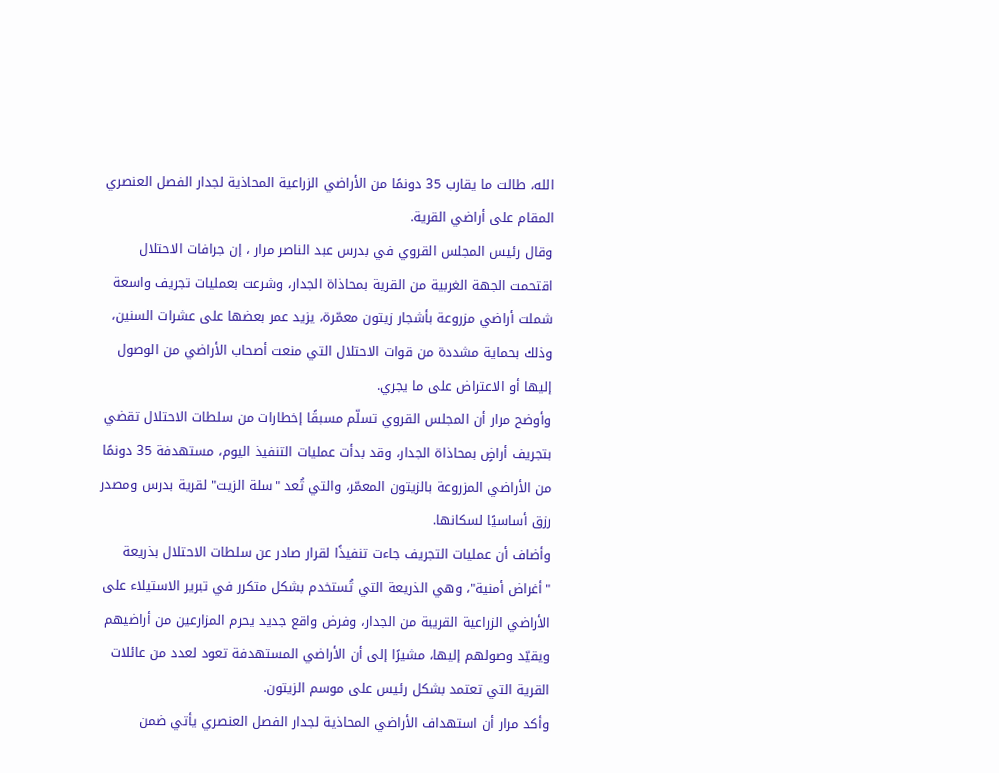الله، طالت ما يقارب 35 دونمًا من الأراضي الزراعية المحاذية لجدار الفصل العنصري المقام على أراضي القرية.
وقال رئيس المجلس القروي في بدرس عبد الناصر مرار ، إن جرافات الاحتلال اقتحمت الجهة الغربية من القرية بمحاذاة الجدار، وشرعت بعمليات تجريف واسعة شملت أراضي مزروعة بأشجار زيتون معمّرة، يزيد عمر بعضها على عشرات السنين، وذلك بحماية مشددة من قوات الاحتلال التي منعت أصحاب الأراضي من الوصول إليها أو الاعتراض على ما يجري.
وأوضح مرار أن المجلس القروي تسلّم مسبقًا إخطارات من سلطات الاحتلال تقضي بتجريف أراضٍ بمحاذاة الجدار، وقد بدأت عمليات التنفيذ اليوم، مستهدفة 35 دونمًا من الأراضي المزروعة بالزيتون المعمّر، والتي تُعد "سلة الزيت" لقرية بدرس ومصدر رزق أساسيًا لسكانها.
وأضاف أن عمليات التجريف جاءت تنفيذًا لقرار صادر عن سلطات الاحتلال بذريعة "أغراض أمنية"، وهي الذريعة التي تُستخدم بشكل متكرر في تبرير الاستيلاء على الأراضي الزراعية القريبة من الجدار، وفرض واقع جديد يحرم المزارعين من أراضيهم ويقيّد وصولهم إليها، مشيرًا إلى أن الأراضي المستهدفة تعود لعدد من عائلات القرية التي تعتمد بشكل رئيس على موسم الزيتون.
وأكد مرار أن استهداف الأراضي المحاذية لجدار الفصل العنصري يأتي ضمن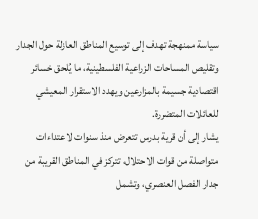سياسة ممنهجة تهدف إلى توسيع المناطق العازلة حول الجدار وتقليص المساحات الزراعية الفلسطينية، ما يُلحق خسائر اقتصادية جسيمة بالمزارعين ويهدد الاستقرار المعيشي للعائلات المتضررة.
يشار إلى أن قرية بدرس تتعرض منذ سنوات لاعتداءات متواصلة من قوات الاحتلال، تتركز في المناطق القريبة من جدار الفصل العنصري، وتشمل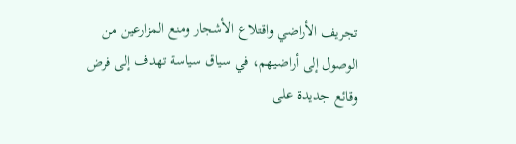تجريف الأراضي واقتلاع الأشجار ومنع المزارعين من الوصول إلى أراضيهم، في سياق سياسة تهدف إلى فرض وقائع جديدة على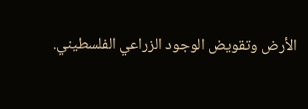الأرض وتقويض الوجود الزراعي الفلسطيني.